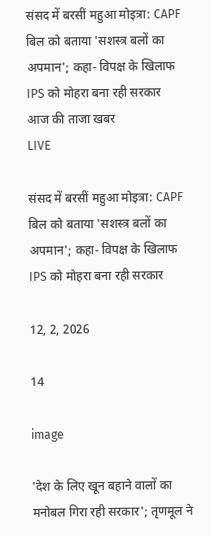संसद में बरसीं महुआ मोइत्रा: CAPF बिल को बताया 'सशस्त्र बलों का अपमान'; कहा- विपक्ष के खिलाफ IPS को मोहरा बना रही सरकार
आज की ताजा खबर
LIVE

संसद में बरसीं महुआ मोइत्रा: CAPF बिल को बताया 'सशस्त्र बलों का अपमान'; कहा- विपक्ष के खिलाफ IPS को मोहरा बना रही सरकार

12, 2, 2026

14

image

'देश के लिए खून बहाने वालों का मनोबल गिरा रही सरकार'; तृणमूल ने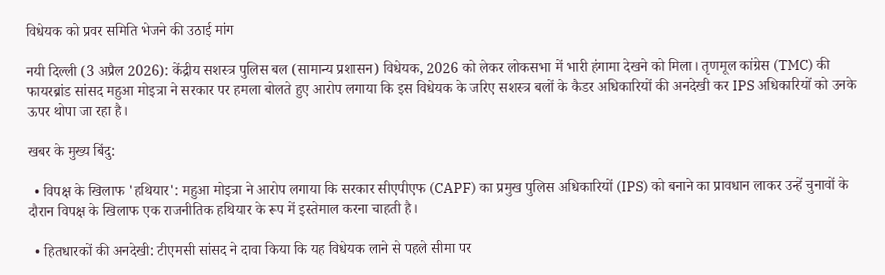विधेयक को प्रवर समिति भेजने की उठाई मांग

नयी दिल्ली (3 अप्रैल 2026): केंद्रीय सशस्त्र पुलिस बल (सामान्य प्रशासन) विधेयक, 2026 को लेकर लोकसभा में भारी हंगामा देखने को मिला। तृणमूल कांग्रेस (TMC) की फायरब्रांड सांसद महुआ मोइत्रा ने सरकार पर हमला बोलते हुए आरोप लगाया कि इस विधेयक के जरिए सशस्त्र बलों के कैडर अधिकारियों की अनदेखी कर IPS अधिकारियों को उनके ऊपर थोपा जा रहा है।

खबर के मुख्य बिंदु:

  • विपक्ष के खिलाफ 'हथियार': महुआ मोइत्रा ने आरोप लगाया कि सरकार सीएपीएफ (CAPF) का प्रमुख पुलिस अधिकारियों (IPS) को बनाने का प्रावधान लाकर उन्हें चुनावों के दौरान विपक्ष के खिलाफ एक राजनीतिक हथियार के रूप में इस्तेमाल करना चाहती है।

  • हितधारकों की अनदेखी: टीएमसी सांसद ने दावा किया कि यह विधेयक लाने से पहले सीमा पर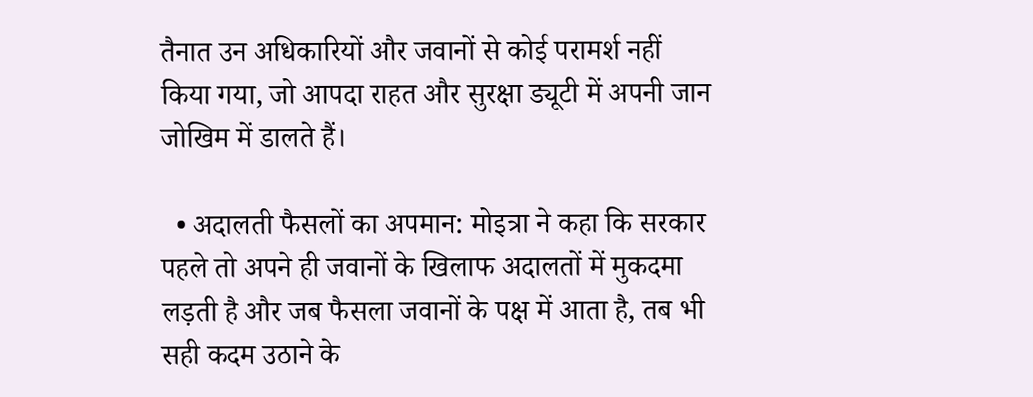तैनात उन अधिकारियों और जवानों से कोई परामर्श नहीं किया गया, जो आपदा राहत और सुरक्षा ड्यूटी में अपनी जान जोखिम में डालते हैं।

  • अदालती फैसलों का अपमान: मोइत्रा ने कहा कि सरकार पहले तो अपने ही जवानों के खिलाफ अदालतों में मुकदमा लड़ती है और जब फैसला जवानों के पक्ष में आता है, तब भी सही कदम उठाने के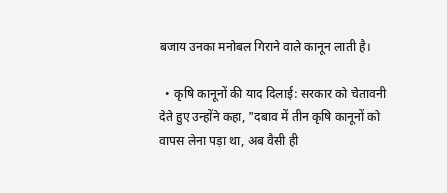बजाय उनका मनोबल गिराने वाले कानून लाती है।

  • कृषि कानूनों की याद दिलाई: सरकार को चेतावनी देते हुए उन्होंने कहा, "दबाव में तीन कृषि कानूनों को वापस लेना पड़ा था, अब वैसी ही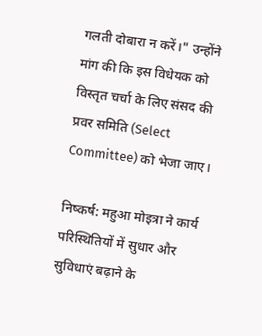गलती दोबारा न करें।" उन्होंने मांग की कि इस विधेयक को विस्तृत चर्चा के लिए संसद की प्रवर समिति (Select Committee) को भेजा जाए।

निष्कर्ष: महुआ मोइत्रा ने कार्य परिस्थितियों में सुधार और सुविधाएं बढ़ाने के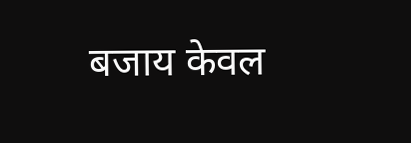बजाय केवल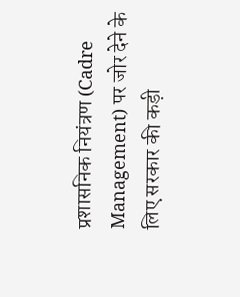प्रशासनिक नियंत्रण (Cadre Management) पर जोर देने के लिए सरकार की कड़ी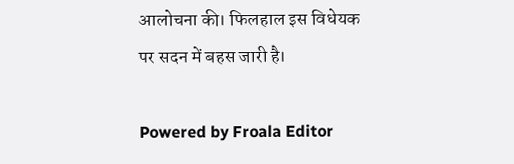आलोचना की। फिलहाल इस विधेयक पर सदन में बहस जारी है।

Powered by Froala Editor